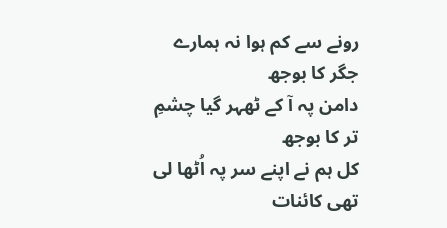رونے سے کم ہوا نہ ہمارے جگر کا بوجھ
دامن پہ آ کے ٹھہر گیا چشمِ تر کا بوجھ
کل ہم نے اپنے سر پہ اُٹھا لی تھی کائنات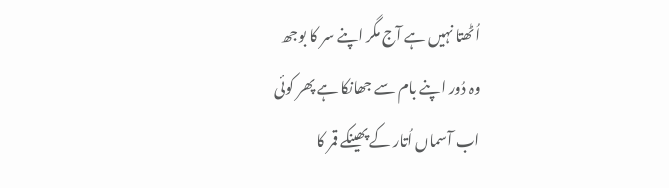اُٹھتا نہیں ہے آج مگر اپنے سر کا بوجھ
وہ دُور اپنے بام سے جھانکا ہے پھر کوئی
اب آسماں اُتار کے پھینکے قمر کا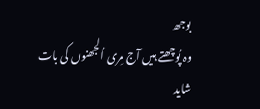بوجھ
وہ پُوچھتے ہیں آج مِری اُلجھنوں کی بات
شاید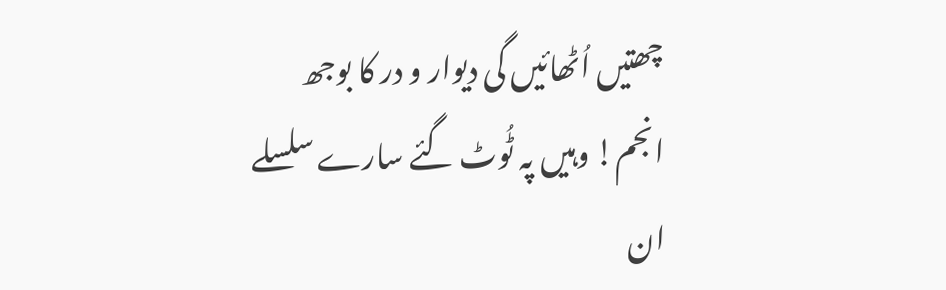چھتیں اُٹھائیں گی دیوار و در کا بوجھ
انجم! وہیں پہ ٹُوٹ گئے سارے سلسلے
ان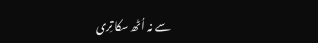سے نہ اُٹھ سکا تِری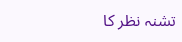تشنہ نظر کا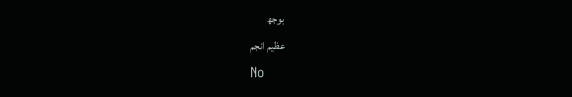بوجھ
عظیم انجم
No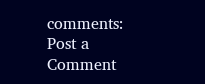comments:
Post a Comment